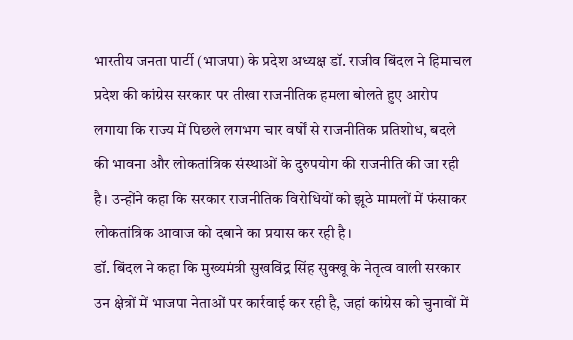भारतीय जनता पार्टी (भाजपा) के प्रदेश अध्यक्ष डॉ. राजीव बिंदल ने हिमाचल प्रदेश की कांग्रेस सरकार पर तीखा राजनीतिक हमला बोलते हुए आरोप लगाया कि राज्य में पिछले लगभग चार वर्षों से राजनीतिक प्रतिशोध, बदले की भावना और लोकतांत्रिक संस्थाओं के दुरुपयोग की राजनीति की जा रही है। उन्होंने कहा कि सरकार राजनीतिक विरोधियों को झूठे मामलों में फंसाकर लोकतांत्रिक आवाज को दबाने का प्रयास कर रही है।
डॉ. बिंदल ने कहा कि मुख्यमंत्री सुखविंद्र सिंह सुक्खू के नेतृत्व वाली सरकार उन क्षेत्रों में भाजपा नेताओं पर कार्रवाई कर रही है, जहां कांग्रेस को चुनावों में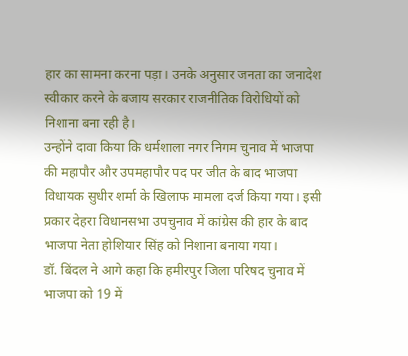हार का सामना करना पड़ा। उनके अनुसार जनता का जनादेश स्वीकार करने के बजाय सरकार राजनीतिक विरोधियों को निशाना बना रही है।
उन्होंने दावा किया कि धर्मशाला नगर निगम चुनाव में भाजपा की महापौर और उपमहापौर पद पर जीत के बाद भाजपा विधायक सुधीर शर्मा के खिलाफ मामला दर्ज किया गया। इसी प्रकार देहरा विधानसभा उपचुनाव में कांग्रेस की हार के बाद भाजपा नेता होशियार सिंह को निशाना बनाया गया।
डॉ. बिंदल ने आगे कहा कि हमीरपुर जिला परिषद चुनाव में भाजपा को 19 में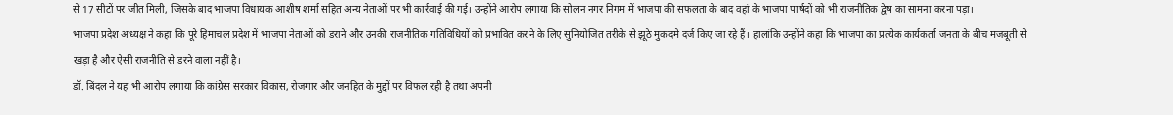से 17 सीटों पर जीत मिली, जिसके बाद भाजपा विधायक आशीष शर्मा सहित अन्य नेताओं पर भी कार्रवाई की गई। उन्होंने आरोप लगाया कि सोलन नगर निगम में भाजपा की सफलता के बाद वहां के भाजपा पार्षदों को भी राजनीतिक द्वेष का सामना करना पड़ा।
भाजपा प्रदेश अध्यक्ष ने कहा कि पूरे हिमाचल प्रदेश में भाजपा नेताओं को डराने और उनकी राजनीतिक गतिविधियों को प्रभावित करने के लिए सुनियोजित तरीके से झूठे मुकदमे दर्ज किए जा रहे हैं। हालांकि उन्होंने कहा कि भाजपा का प्रत्येक कार्यकर्ता जनता के बीच मजबूती से खड़ा है और ऐसी राजनीति से डरने वाला नहीं है।
डॉ. बिंदल ने यह भी आरोप लगाया कि कांग्रेस सरकार विकास, रोजगार और जनहित के मुद्दों पर विफल रही है तथा अपनी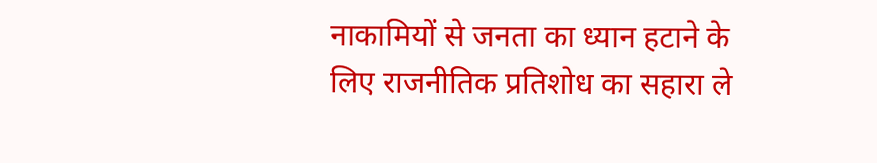नाकामियों से जनता का ध्यान हटाने के लिए राजनीतिक प्रतिशोध का सहारा ले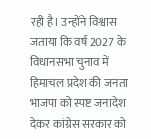रही है। उन्होंने विश्वास जताया कि वर्ष 2027 के विधानसभा चुनाव में हिमाचल प्रदेश की जनता भाजपा को स्पष्ट जनादेश देकर कांग्रेस सरकार को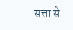सत्ता से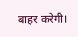बाहर करेगी।